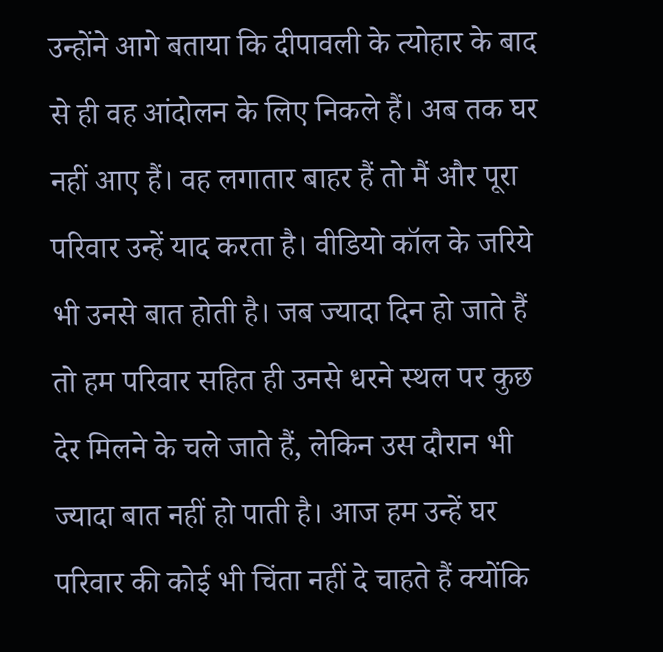उन्होंने आगे बताया कि दीपावली के त्योहार के बाद से ही वह आंदोलन के लिए निकले हैं। अब तक घर नहीं आए हैं। वह लगातार बाहर हैं तो मैं और पूरा परिवार उन्हें याद करता है। वीडियो कॉल के जरिये भी उनसे बात होती है। जब ज्यादा दिन हो जाते हैं तो हम परिवार सहित ही उनसे धरने स्थल पर कुछ देर मिलने के चले जाते हैं, लेकिन उस दौरान भी ज्यादा बात नहीं हो पाती है। आज हम उन्हें घर परिवार की कोई भी चिंता नहीं दे चाहते हैं क्योंकि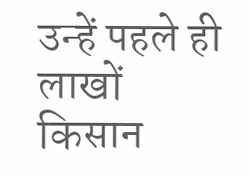उन्हें पहले ही लाखों किसान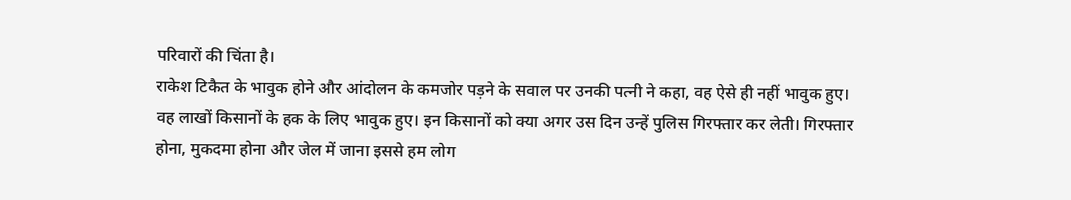परिवारों की चिंता है।
राकेश टिकैत के भावुक होने और आंदोलन के कमजोर पड़ने के सवाल पर उनकी पत्नी ने कहा, वह ऐसे ही नहीं भावुक हुए। वह लाखों किसानों के हक के लिए भावुक हुए। इन किसानों को क्या अगर उस दिन उन्हें पुलिस गिरफ्तार कर लेती। गिरफ्तार होना, मुकदमा होना और जेल में जाना इससे हम लोग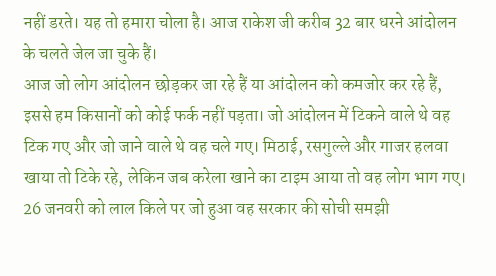नहीं डरते। यह तो हमारा चोला है। आज राकेश जी करीब 32 बार धरने आंदोलन के चलते जेल जा चुके हैं।
आज जो लोग आंदोलन छोड़कर जा रहे हैं या आंदोलन को कमजोर कर रहे हैं, इससे हम किसानों को कोई फर्क नहीं पड़ता। जो आंदोलन में टिकने वाले थे वह टिक गए और जो जाने वाले थे वह चले गए। मिठाई, रसगुल्ले और गाजर हलवा खाया तो टिके रहे, लेकिन जब करेला खाने का टाइम आया तो वह लोग भाग गए। 26 जनवरी को लाल किले पर जो हुआ वह सरकार की सोची समझी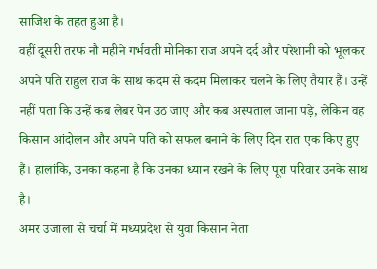साजिश के तहत हुआ है।
वहीं दूसरी तरफ नौ महीने गर्भवती मोनिका राज अपने दर्द और परेशानी को भूलकर अपने पति राहुल राज के साथ कदम से कदम मिलाकर चलने के लिए तैयार हैं। उन्हें नहीं पता कि उन्हें कब लेबर पेन उठ जाए और कब अस्पताल जाना पड़े, लेकिन वह किसान आंदोलन और अपने पति को सफल बनाने के लिए दिन रात एक किए हुए हैं। हालांकि, उनका कहना है कि उनका ध्यान रखने के लिए पूरा परिवार उनके साथ है।
अमर उजाला से चर्चा में मध्यप्रदेश से युवा किसान नेता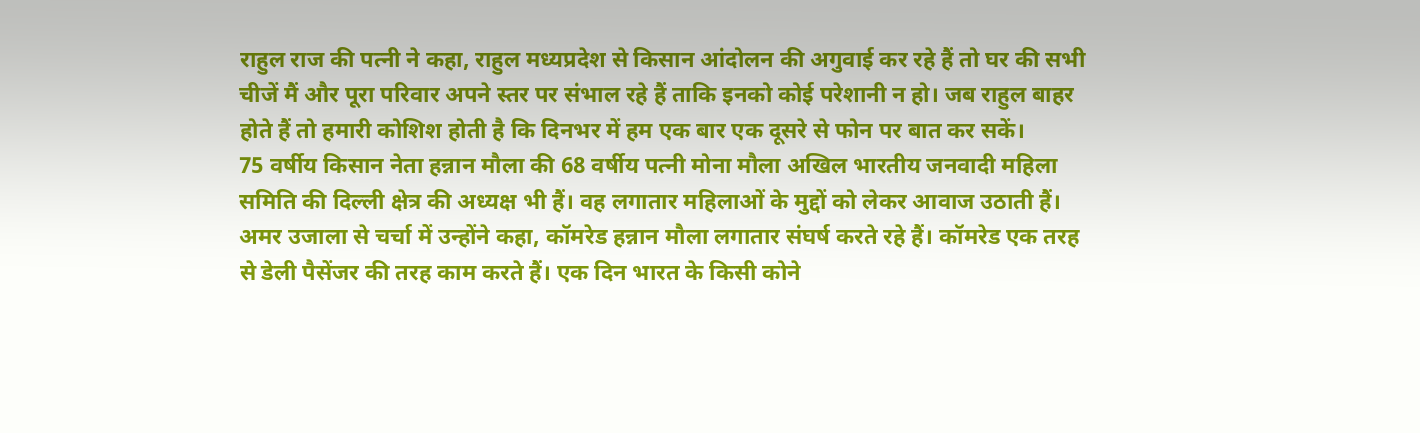राहुल राज की पत्नी ने कहा, राहुल मध्यप्रदेश से किसान आंदोलन की अगुवाई कर रहे हैं तो घर की सभी चीजें मैं और पूरा परिवार अपने स्तर पर संभाल रहे हैं ताकि इनको कोई परेशानी न हो। जब राहुल बाहर होते हैं तो हमारी कोशिश होती है कि दिनभर में हम एक बार एक दूसरे से फोन पर बात कर सकें।
75 वर्षीय किसान नेता हन्नान मौला की 68 वर्षीय पत्नी मोना मौला अखिल भारतीय जनवादी महिला समिति की दिल्ली क्षेत्र की अध्यक्ष भी हैं। वह लगातार महिलाओं के मुद्दों को लेकर आवाज उठाती हैं। अमर उजाला से चर्चा में उन्होंने कहा, कॉमरेड हन्नान मौला लगातार संघर्ष करते रहे हैं। कॉमरेड एक तरह से डेली पैसेंजर की तरह काम करते हैं। एक दिन भारत के किसी कोने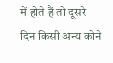में होते हैं तो दूसरे दिन किसी अन्य कोने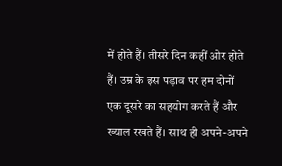में होते हैं। तीसरे दिन कहीं ओर होते हैं। उम्र के इस पड़ाव पर हम दोनों एक दूसरे का सहयोग करते हैं और ख्याल रखते हैं। साथ ही अपने-अपने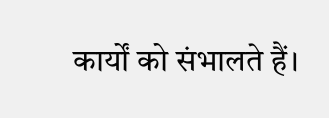कार्यों को संभालते हैं।